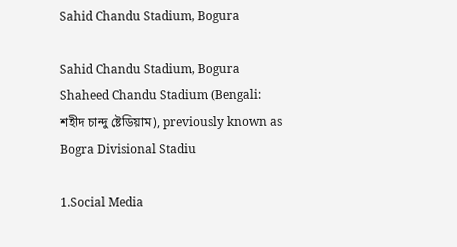Sahid Chandu Stadium, Bogura

Sahid Chandu Stadium, Bogura Shaheed Chandu Stadium (Bengali: শহীদ চান্দু ষ্টেডিয়াম), previously known as Bogra Divisional Stadiu

1.Social Media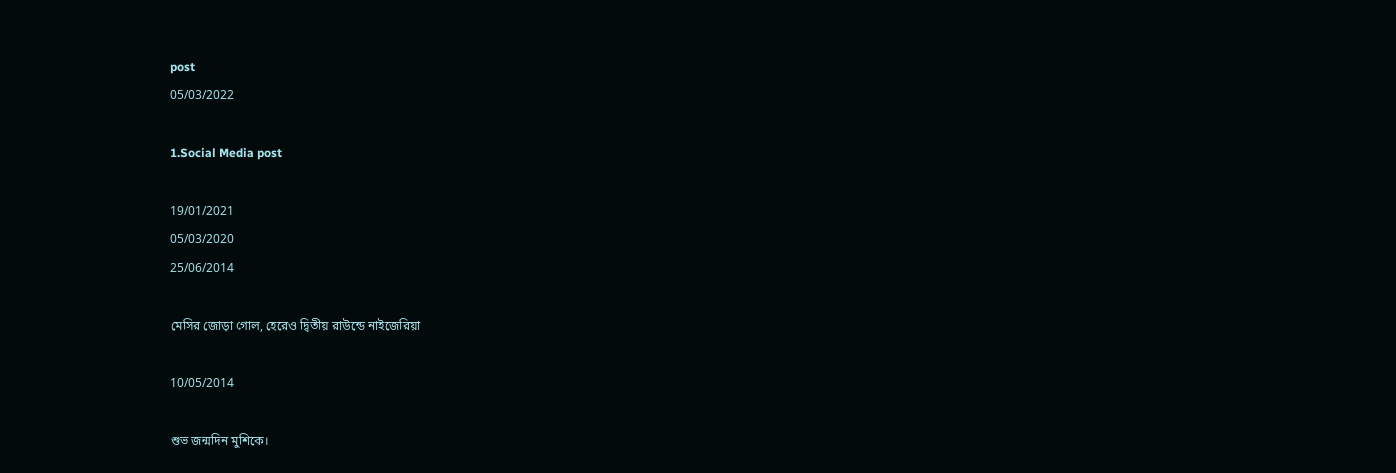post
05/03/2022

1.Social Media post

19/01/2021
05/03/2020
25/06/2014

মেসির জোড়া গোল, হেরেও দ্বিতীয় রাউন্ডে নাইজেরিয়া

10/05/2014

শুভ জন্মদিন মুশিকে।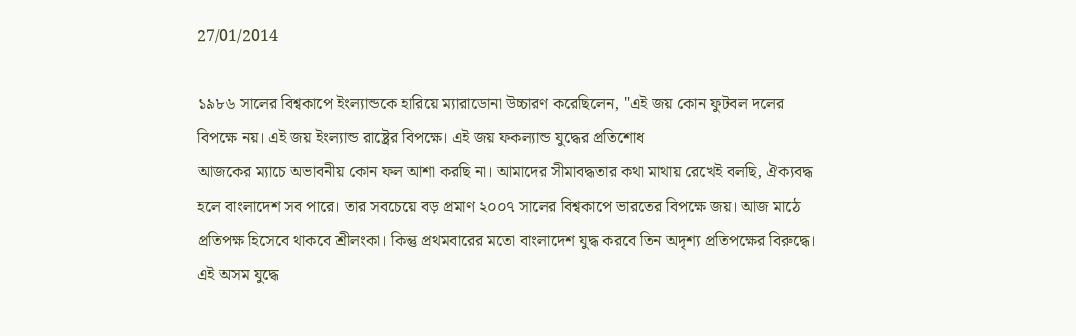27/01/2014

১৯৮৬ সালের বিশ্বকাপে ইংল্যান্ডকে হারিয়ে ম্যারাডোনা উচ্চারণ করেছিলেন, "এই জয় কোন ফুটবল দলের বিপক্ষে নয়। এই জয় ইংল্যান্ড রাষ্ট্রের বিপক্ষে। এই জয় ফকল্যান্ড যুদ্ধের প্রতিশোধ
আজকের ম্যাচে অভাবনীয় কোন ফল আশা করছি না। আমাদের সীমাবদ্ধতার কথা মাথায় রেখেই বলছি, ঐক্যবদ্ধ হলে বাংলাদেশ সব পারে। তার সবচেয়ে বড় প্রমাণ ২০০৭ সালের বিশ্বকাপে ভারতের বিপক্ষে জয়। আজ মাঠে প্রতিপক্ষ হিসেবে থাকবে শ্রীলংকা। কিন্তু প্রথমবারের মতো বাংলাদেশ যুদ্ধ করবে তিন অদৃশ্য প্রতিপক্ষের বিরুদ্ধে। এই অসম যুদ্ধে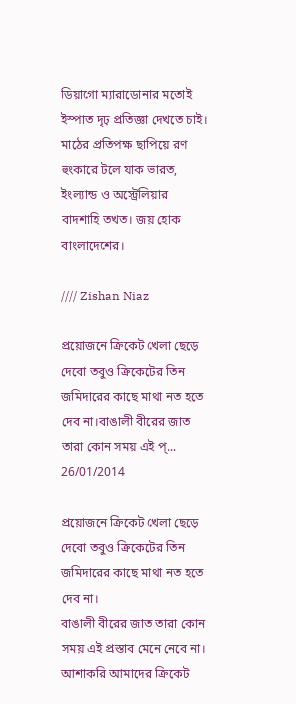ডিয়াগো ম্যারাডোনার মতোই ইস্পাত দৃঢ় প্রতিজ্ঞা দেখতে চাই। মাঠের প্রতিপক্ষ ছাপিয়ে রণ হুংকারে টলে যাক ভারত, ইংল্যান্ড ও অস্ট্রেলিয়ার বাদশাহি তখত। জয় হোক বাংলাদেশের।

//// Zishan Niaz

প্রয়োজনে ক্রিকেট খেলা ছেড়ে দেবো তবুও ক্রিকেটের তিন জমিদারের কাছে মাথা নত হতে  দেব না।বাঙালী বীরের জাত তারা কোন সময় এই প্...
26/01/2014

প্রয়োজনে ক্রিকেট খেলা ছেড়ে দেবো তবুও ক্রিকেটের তিন জমিদারের কাছে মাথা নত হতে দেব না।
বাঙালী বীরের জাত তারা কোন সময় এই প্রস্তাব মেনে নেবে না।
আশাকরি আমাদের ক্রিকেট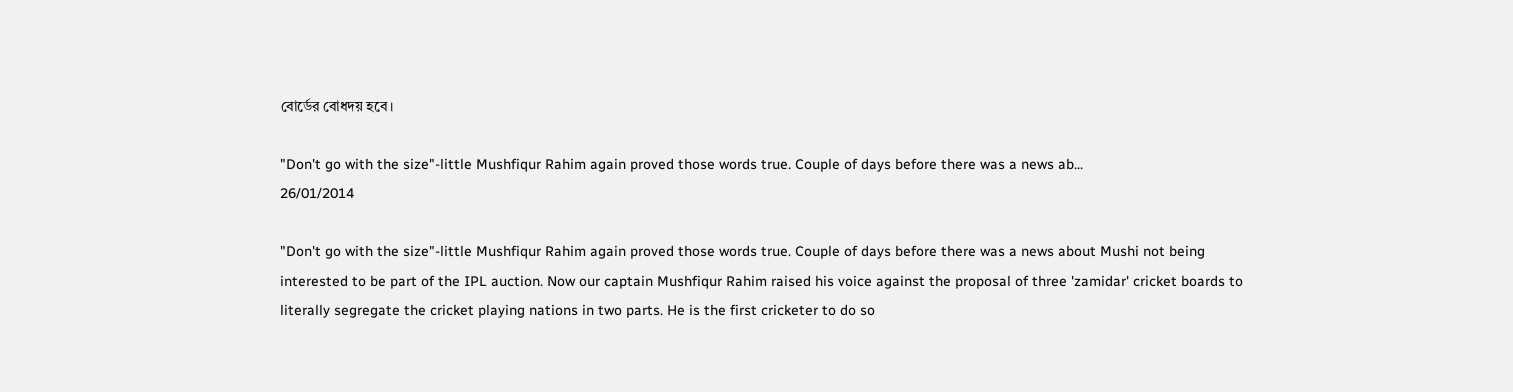বোর্ডের বোধদয় হবে।

"Don't go with the size"-little Mushfiqur Rahim again proved those words true. Couple of days before there was a news ab...
26/01/2014

"Don't go with the size"-little Mushfiqur Rahim again proved those words true. Couple of days before there was a news about Mushi not being interested to be part of the IPL auction. Now our captain Mushfiqur Rahim raised his voice against the proposal of three 'zamidar' cricket boards to literally segregate the cricket playing nations in two parts. He is the first cricketer to do so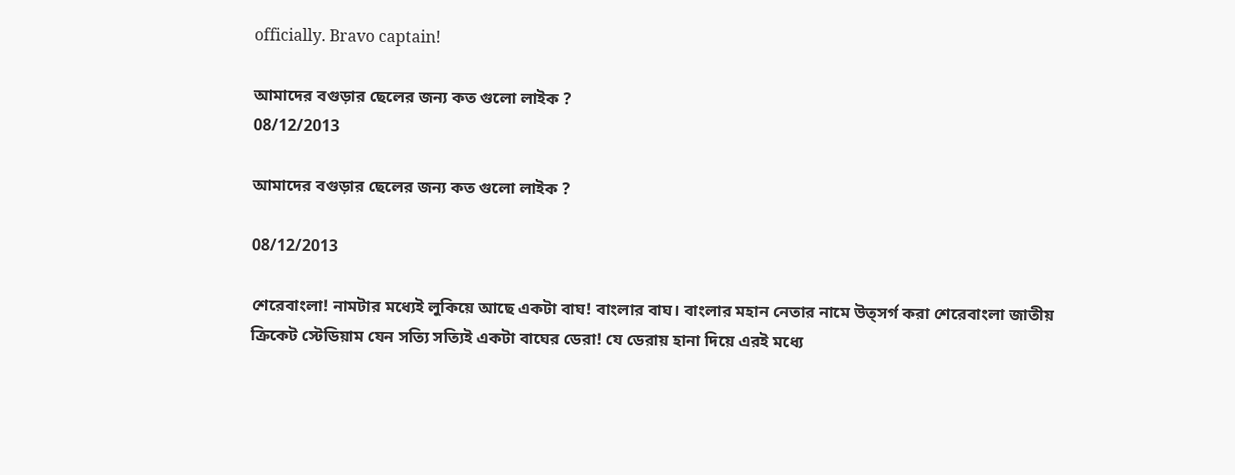officially. Bravo captain!

আমাদের বগুড়ার ছেলের জন্য কত গুলো লাইক ?
08/12/2013

আমাদের বগুড়ার ছেলের জন্য কত গুলো লাইক ?

08/12/2013

শেরেবাংলা! নামটার মধ্যেই লুকিয়ে আছে একটা বাঘ! বাংলার বাঘ। বাংলার মহান নেতার নামে উত্সর্গ করা শেরেবাংলা জাতীয় ক্রিকেট স্টেডিয়াম যেন সত্যি সত্যিই একটা বাঘের ডেরা! যে ডেরায় হানা দিয়ে এরই মধ্যে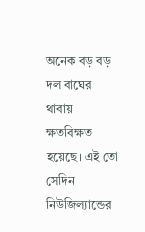অনেক বড় বড় দল বাঘের থাবায় ক্ষতবিক্ষত হয়েছে। এই তো সেদিন নিউজিল্যান্ডের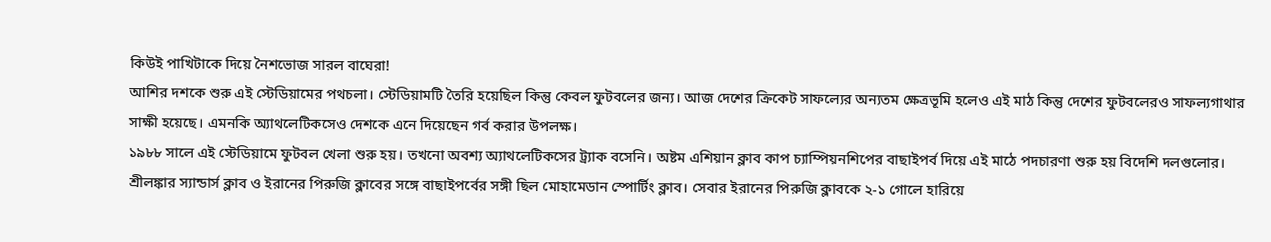কিউই পাখিটাকে দিয়ে নৈশভোজ সারল বাঘেরা!
আশির দশকে শুরু এই স্টেডিয়ামের পথচলা। স্টেডিয়ামটি তৈরি হয়েছিল কিন্তু কেবল ফুটবলের জন্য। আজ দেশের ক্রিকেট সাফল্যের অন্যতম ক্ষেত্রভূমি হলেও এই মাঠ কিন্তু দেশের ফুটবলেরও সাফল্যগাথার সাক্ষী হয়েছে। এমনকি অ্যাথলেটিকসেও দেশকে এনে দিয়েছেন গর্ব করার উপলক্ষ।
১৯৮৮ সালে এই স্টেডিয়ামে ফুটবল খেলা শুরু হয়। তখনো অবশ্য অ্যাথলেটিকসের ট্র্যাক বসেনি। অষ্টম এশিয়ান ক্লাব কাপ চ্যাম্পিয়নশিপের বাছাইপর্ব দিয়ে এই মাঠে পদচারণা শুরু হয় বিদেশি দলগুলোর। শ্রীলঙ্কার স্যান্ডার্স ক্লাব ও ইরানের পিরুজি ক্লাবের সঙ্গে বাছাইপর্বের সঙ্গী ছিল মোহামেডান স্পোর্টিং ক্লাব। সেবার ইরানের পিরুজি ক্লাবকে ২-১ গোলে হারিয়ে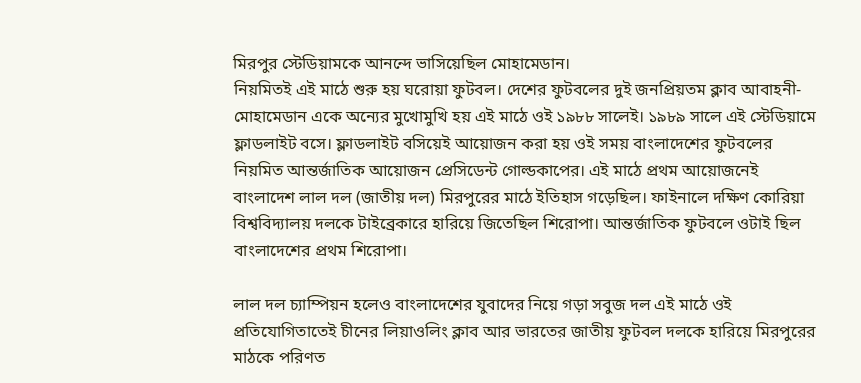মিরপুর স্টেডিয়ামকে আনন্দে ভাসিয়েছিল মোহামেডান।
নিয়মিতই এই মাঠে শুরু হয় ঘরোয়া ফুটবল। দেশের ফুটবলের দুই জনপ্রিয়তম ক্লাব আবাহনী-মোহামেডান একে অন্যের মুখোমুখি হয় এই মাঠে ওই ১৯৮৮ সালেই। ১৯৮৯ সালে এই স্টেডিয়ামে ফ্লাডলাইট বসে। ফ্লাডলাইট বসিয়েই আয়োজন করা হয় ওই সময় বাংলাদেশের ফুটবলের নিয়মিত আন্তর্জাতিক আয়োজন প্রেসিডেন্ট গোল্ডকাপের। এই মাঠে প্রথম আয়োজনেই বাংলাদেশ লাল দল (জাতীয় দল) মিরপুরের মাঠে ইতিহাস গড়েছিল। ফাইনালে দক্ষিণ কোরিয়া বিশ্ববিদ্যালয় দলকে টাইব্রেকারে হারিয়ে জিতেছিল শিরোপা। আন্তর্জাতিক ফুটবলে ওটাই ছিল বাংলাদেশের প্রথম শিরোপা।

লাল দল চ্যাম্পিয়ন হলেও বাংলাদেশের যুবাদের নিয়ে গড়া সবুজ দল এই মাঠে ওই প্রতিযোগিতাতেই চীনের লিয়াওলিং ক্লাব আর ভারতের জাতীয় ফুটবল দলকে হারিয়ে মিরপুরের মাঠকে পরিণত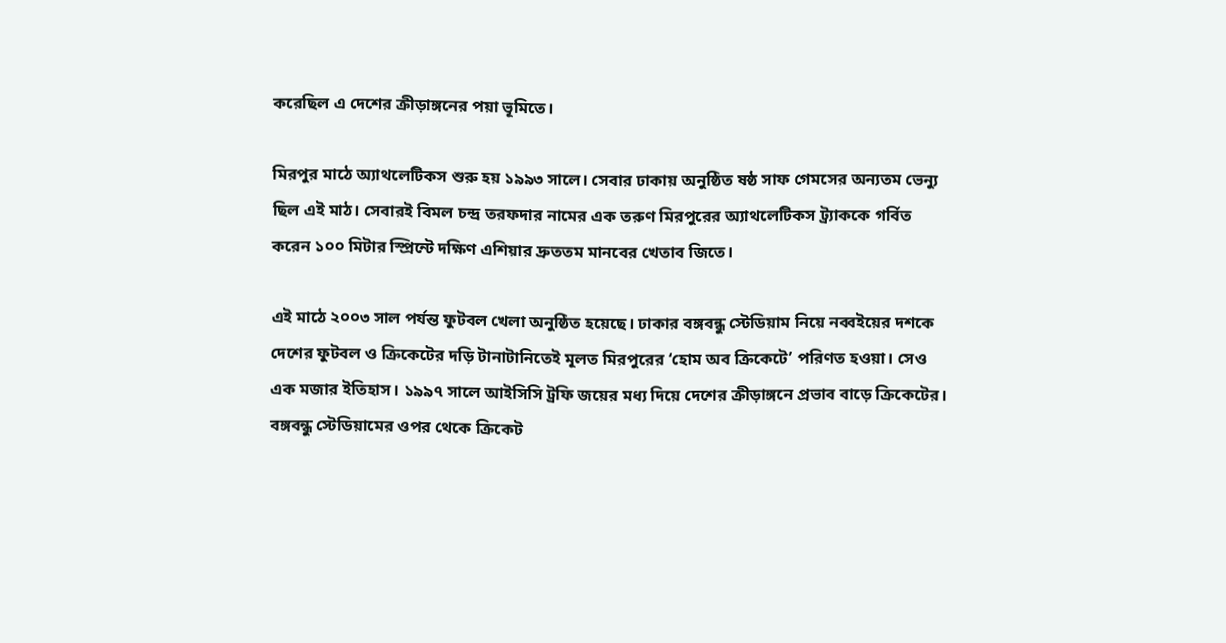করেছিল এ দেশের ক্রীড়াঙ্গনের পয়া ভূমিতে।

মিরপুর মাঠে অ্যাথলেটিকস শুরু হয় ১৯৯৩ সালে। সেবার ঢাকায় অনুষ্ঠিত ষষ্ঠ সাফ গেমসের অন্যতম ভেন্যু ছিল এই মাঠ। সেবারই বিমল চন্দ্র তরফদার নামের এক তরুণ মিরপুরের অ্যাথলেটিকস ট্র্যাককে গর্বিত করেন ১০০ মিটার স্প্রিন্টে দক্ষিণ এশিয়ার দ্রুততম মানবের খেতাব জিতে।

এই মাঠে ২০০৩ সাল পর্যন্ত ফুটবল খেলা অনুষ্ঠিত হয়েছে। ঢাকার বঙ্গবন্ধু স্টেডিয়াম নিয়ে নব্বইয়ের দশকে দেশের ফুটবল ও ক্রিকেটের দড়ি টানাটানিতেই মূলত মিরপুরের ‘হোম অব ক্রিকেটে’ পরিণত হওয়া। সেও এক মজার ইতিহাস। ১৯৯৭ সালে আইসিসি ট্রফি জয়ের মধ্য দিয়ে দেশের ক্রীড়াঙ্গনে প্রভাব বাড়ে ক্রিকেটের। বঙ্গবন্ধু স্টেডিয়ামের ওপর থেকে ক্রিকেট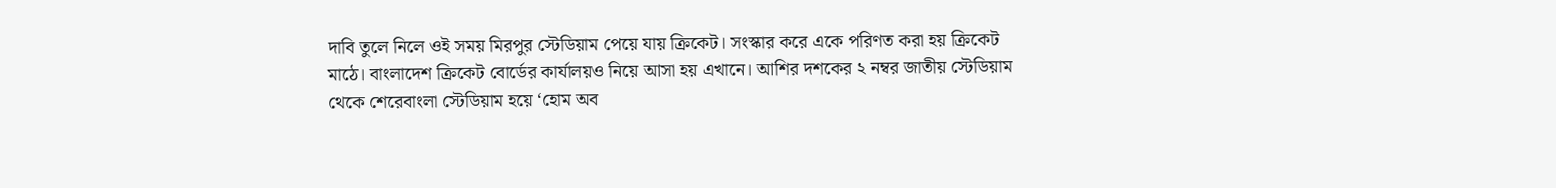দাবি তুলে নিলে ওই সময় মিরপুর স্টেডিয়াম পেয়ে যায় ক্রিকেট। সংস্কার করে একে পরিণত করা হয় ক্রিকেট মাঠে। বাংলাদেশ ক্রিকেট বোর্ডের কার্যালয়ও নিয়ে আসা হয় এখানে। আশির দশকের ২ নম্বর জাতীয় স্টেডিয়াম থেকে শেরেবাংলা স্টেডিয়াম হয়ে ‘হোম অব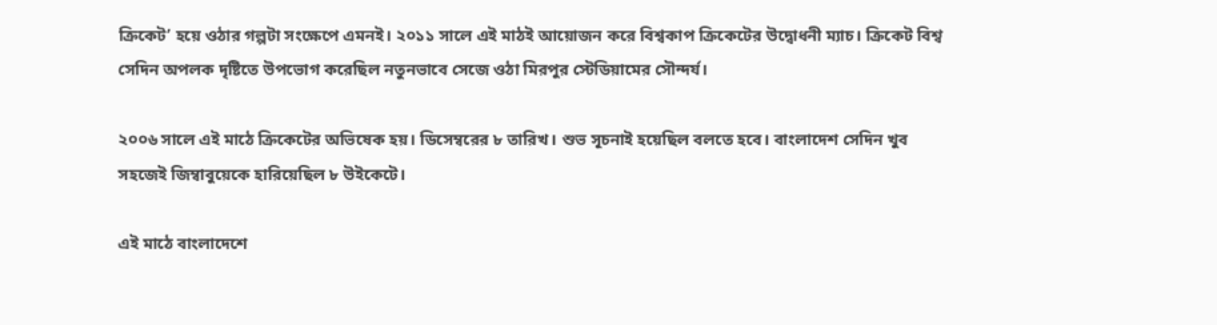ক্রিকেট’ হয়ে ওঠার গল্পটা সংক্ষেপে এমনই। ২০১১ সালে এই মাঠই আয়োজন করে বিশ্বকাপ ক্রিকেটের উদ্বোধনী ম্যাচ। ক্রিকেট বিশ্ব সেদিন অপলক দৃষ্টিতে উপভোগ করেছিল নতুনভাবে সেজে ওঠা মিরপুর স্টেডিয়ামের সৌন্দর্য।

২০০৬ সালে এই মাঠে ক্রিকেটের অভিষেক হয়। ডিসেম্বরের ৮ তারিখ। শুভ সূচনাই হয়েছিল বলতে হবে। বাংলাদেশ সেদিন খুব সহজেই জিম্বাবুয়েকে হারিয়েছিল ৮ উইকেটে।

এই মাঠে বাংলাদেশে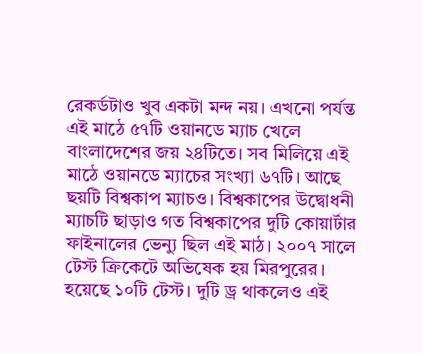রেকর্ডটাও খুব একটা মন্দ নয়। এখনো পর্যন্ত এই মাঠে ৫৭টি ওয়ানডে ম্যাচ খেলে বাংলাদেশের জয় ২৪টিতে। সব মিলিয়ে এই মাঠে ওয়ানডে ম্যাচের সংখ্যা ৬৭টি। আছে ছয়টি বিশ্বকাপ ম্যাচও। বিশ্বকাপের উদ্বোধনী ম্যাচটি ছাড়াও গত বিশ্বকাপের দুটি কোয়ার্টার ফাইনালের ভেন্যু ছিল এই মাঠ। ২০০৭ সালে টেস্ট ক্রিকেটে অভিষেক হয় মিরপুরের। হয়েছে ১০টি টেস্ট। দুটি ড্র থাকলেও এই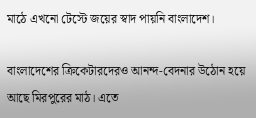মাঠে এখনো টেস্টে জয়ের স্বাদ পায়নি বাংলাদেশ।

বাংলাদেশের ক্রিকেটারদেরও আনন্দ-বেদনার উঠোন হয়ে আছে মিরপুরের মাঠ। এতে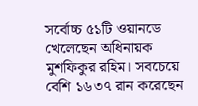সর্বোচ্চ ৫১টি ওয়ানডে খেলেছেন অধিনায়ক মুশফিকুর রহিম। সবচেয়ে বেশি ১৬৩৭ রান করেছেন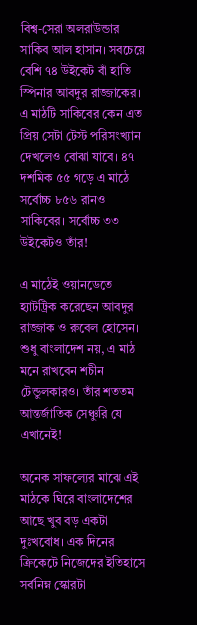বিশ্ব-সেরা অলরাউন্ডার সাকিব আল হাসান। সবচেয়ে বেশি ৭৪ উইকেট বাঁ হাতি স্পিনার আবদুর রাজ্জাকের। এ মাঠটি সাকিবের কেন এত প্রিয় সেটা টেস্ট পরিসংখ্যান দেখলেও বোঝা যাবে। ৪৭ দশমিক ৫৫ গড়ে এ মাঠে সর্বোচ্চ ৮৫৬ রানও সাকিবের। সর্বোচ্চ ৩৩ উইকেটও তাঁর!

এ মাঠেই ওয়ানডেতে হ্যাটট্রিক করেছেন আবদুর রাজ্জাক ও রুবেল হোসেন। শুধু বাংলাদেশ নয়, এ মাঠ মনে রাখবেন শচীন টেন্ডুলকারও। তাঁর শততম আন্তর্জাতিক সেঞ্চুরি যে এখানেই!

অনেক সাফল্যের মাঝে এই মাঠকে ঘিরে বাংলাদেশের আছে খুব বড় একটা দুঃখবোধ। এক দিনের ক্রিকেটে নিজেদের ইতিহাসে সর্বনিম্ন স্কোরটা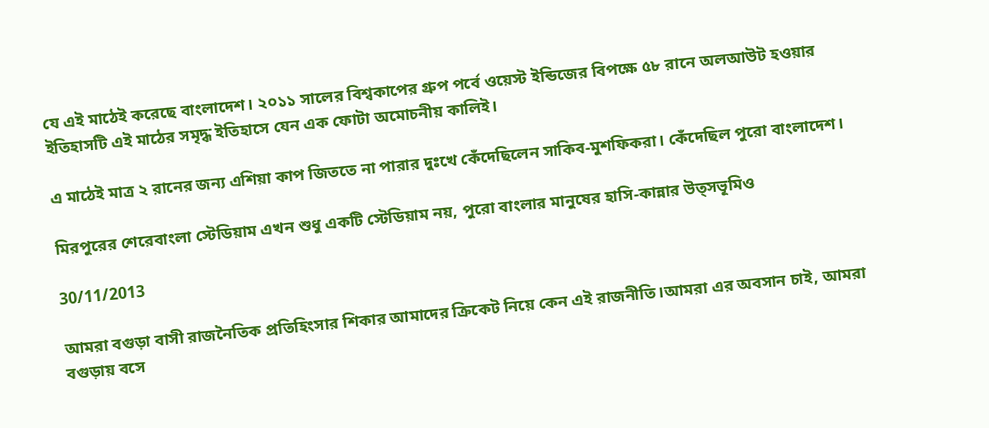যে এই মাঠেই করেছে বাংলাদেশ। ২০১১ সালের বিশ্বকাপের গ্রুপ পর্বে ওয়েস্ট ইন্ডিজের বিপক্ষে ৫৮ রানে অলআউট হওয়ার ইতিহাসটি এই মাঠের সমৃদ্ধ ইতিহাসে যেন এক ফোটা অমোচনীয় কালিই।

এ মাঠেই মাত্র ২ রানের জন্য এশিয়া কাপ জিততে না পারার দুঃখে কেঁদেছিলেন সাকিব-মুশফিকরা। কেঁদেছিল পুরো বাংলাদেশ।

মিরপুরের শেরেবাংলা স্টেডিয়াম এখন শুধু একটি স্টেডিয়াম নয়, পুরো বাংলার মানুষের হাসি-কান্নার উত্সভূমিও

30/11/2013

আমরা বগুড়া বাসী রাজনৈতিক প্রতিহিংসার শিকার আমাদের ক্রিকেট নিয়ে কেন এই রাজনীতি।আমরা এর অবসান চাই, আমরা বগুড়ায় বসে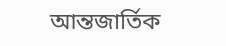আন্তজার্তিক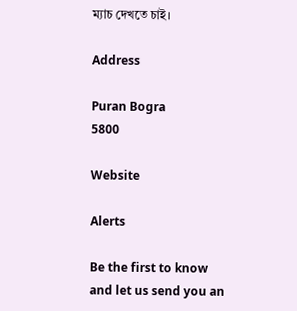ম্যাচ দেখতে চাই।

Address

Puran Bogra
5800

Website

Alerts

Be the first to know and let us send you an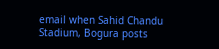email when Sahid Chandu Stadium, Bogura posts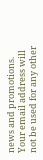news and promotions. Your email address will not be used for any other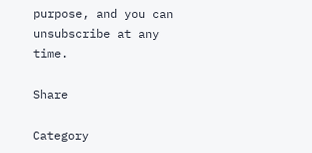purpose, and you can unsubscribe at any time.

Share

Category